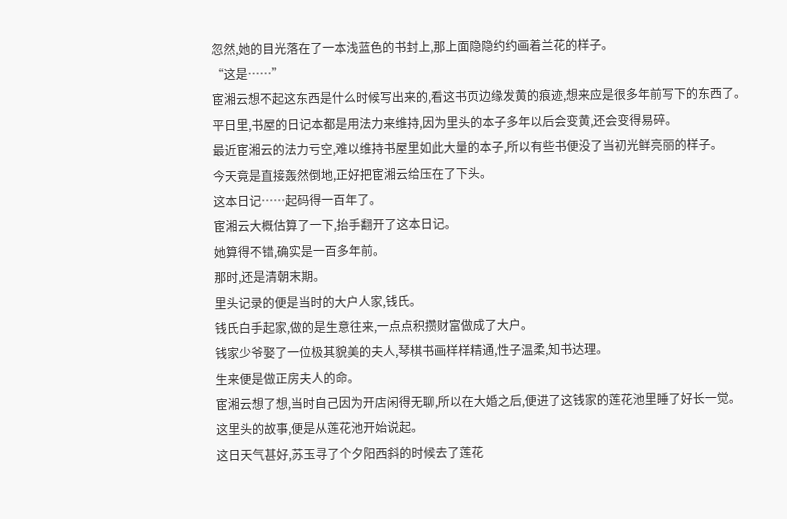忽然,她的目光落在了一本浅蓝色的书封上,那上面隐隐约约画着兰花的样子。
“这是……”
宦湘云想不起这东西是什么时候写出来的,看这书页边缘发黄的痕迹,想来应是很多年前写下的东西了。
平日里,书屋的日记本都是用法力来维持,因为里头的本子多年以后会变黄,还会变得易碎。
最近宦湘云的法力亏空,难以维持书屋里如此大量的本子,所以有些书便没了当初光鲜亮丽的样子。
今天竟是直接轰然倒地,正好把宦湘云给压在了下头。
这本日记……起码得一百年了。
宦湘云大概估算了一下,抬手翻开了这本日记。
她算得不错,确实是一百多年前。
那时,还是清朝末期。
里头记录的便是当时的大户人家,钱氏。
钱氏白手起家,做的是生意往来,一点点积攒财富做成了大户。
钱家少爷娶了一位极其貌美的夫人,琴棋书画样样精通,性子温柔,知书达理。
生来便是做正房夫人的命。
宦湘云想了想,当时自己因为开店闲得无聊,所以在大婚之后,便进了这钱家的莲花池里睡了好长一觉。
这里头的故事,便是从莲花池开始说起。
这日天气甚好,苏玉寻了个夕阳西斜的时候去了莲花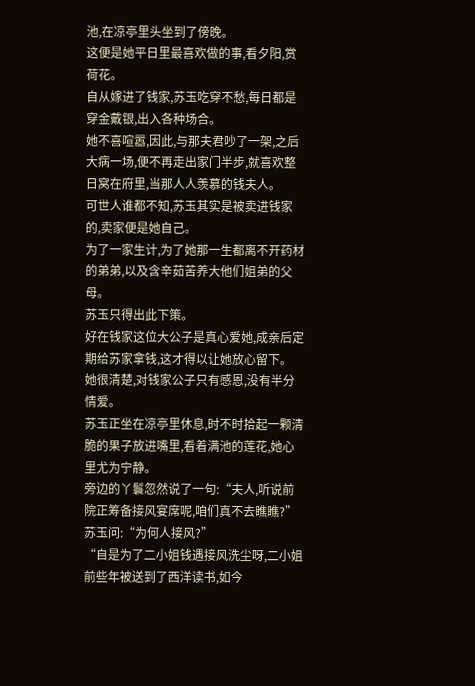池,在凉亭里头坐到了傍晚。
这便是她平日里最喜欢做的事,看夕阳,赏荷花。
自从嫁进了钱家,苏玉吃穿不愁,每日都是穿金戴银,出入各种场合。
她不喜喧嚣,因此,与那夫君吵了一架,之后大病一场,便不再走出家门半步,就喜欢整日窝在府里,当那人人羡慕的钱夫人。
可世人谁都不知,苏玉其实是被卖进钱家的,卖家便是她自己。
为了一家生计,为了她那一生都离不开药材的弟弟,以及含辛茹苦养大他们姐弟的父母。
苏玉只得出此下策。
好在钱家这位大公子是真心爱她,成亲后定期给苏家拿钱,这才得以让她放心留下。
她很清楚,对钱家公子只有感恩,没有半分情爱。
苏玉正坐在凉亭里休息,时不时拾起一颗清脆的果子放进嘴里,看着满池的莲花,她心里尤为宁静。
旁边的丫鬟忽然说了一句:“夫人,听说前院正筹备接风宴席呢,咱们真不去瞧瞧?”
苏玉问:“为何人接风?”
“自是为了二小姐钱遇接风洗尘呀,二小姐前些年被送到了西洋读书,如今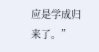应是学成归来了。”